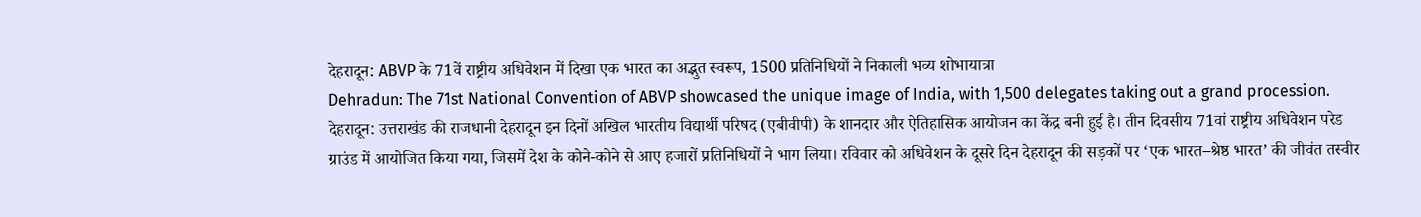देहरादून: ABVP के 71वें राष्ट्रीय अधिवेशन में दिखा एक भारत का अद्भुत स्वरूप, 1500 प्रतिनिधियों ने निकाली भव्य शोभायात्रा
Dehradun: The 71st National Convention of ABVP showcased the unique image of India, with 1,500 delegates taking out a grand procession.
देहरादून: उत्तराखंड की राजधानी देहरादून इन दिनों अखिल भारतीय विद्यार्थी परिषद (एबीवीपी) के शानदार और ऐतिहासिक आयोजन का केंद्र बनी हुई है। तीन दिवसीय 71वां राष्ट्रीय अधिवेशन परेड ग्राउंड में आयोजित किया गया, जिसमें देश के कोने-कोने से आए हजारों प्रतिनिधियों ने भाग लिया। रविवार को अधिवेशन के दूसरे दिन देहरादून की सड़कों पर ‘एक भारत–श्रेष्ठ भारत’ की जीवंत तस्वीर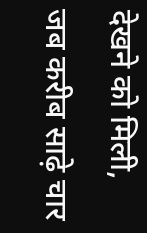देखने को मिली, जब करीब साढ़े चार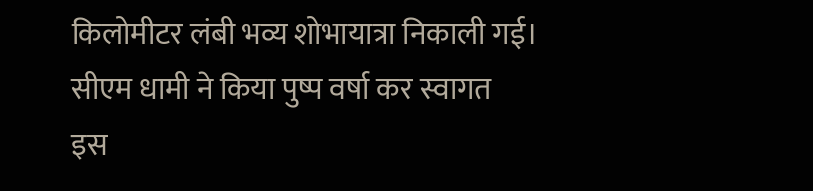किलोमीटर लंबी भव्य शोभायात्रा निकाली गई।
सीएम धामी ने किया पुष्प वर्षा कर स्वागत
इस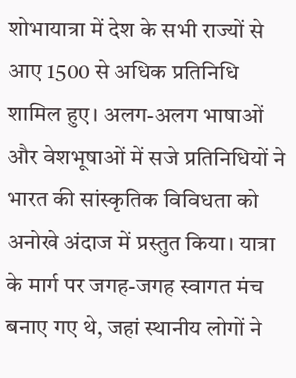शोभायात्रा में देश के सभी राज्यों से आए 1500 से अधिक प्रतिनिधि शामिल हुए। अलग-अलग भाषाओं और वेशभूषाओं में सजे प्रतिनिधियों ने भारत की सांस्कृतिक विविधता को अनोखे अंदाज में प्रस्तुत किया। यात्रा के मार्ग पर जगह-जगह स्वागत मंच बनाए गए थे, जहां स्थानीय लोगों ने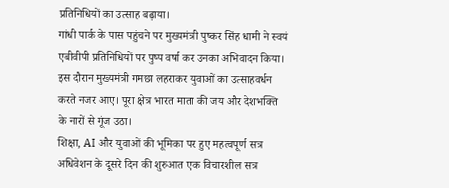प्रतिनिधियों का उत्साह बढ़ाया।
गांधी पार्क के पास पहुंचने पर मुख्यमंत्री पुष्कर सिंह धामी ने स्वयं एबीवीपी प्रतिनिधियों पर पुष्प वर्षा कर उनका अभिवादन किया। इस दौरान मुख्यमंत्री गमछा लहराकर युवाओं का उत्साहवर्धन करते नजर आए। पूरा क्षेत्र भारत माता की जय और देशभक्ति के नारों से गूंज उठा।
शिक्षा, AI और युवाओं की भूमिका पर हुए महत्वपूर्ण सत्र
अधिवेशन के दूसरे दिन की शुरुआत एक विचारशील सत्र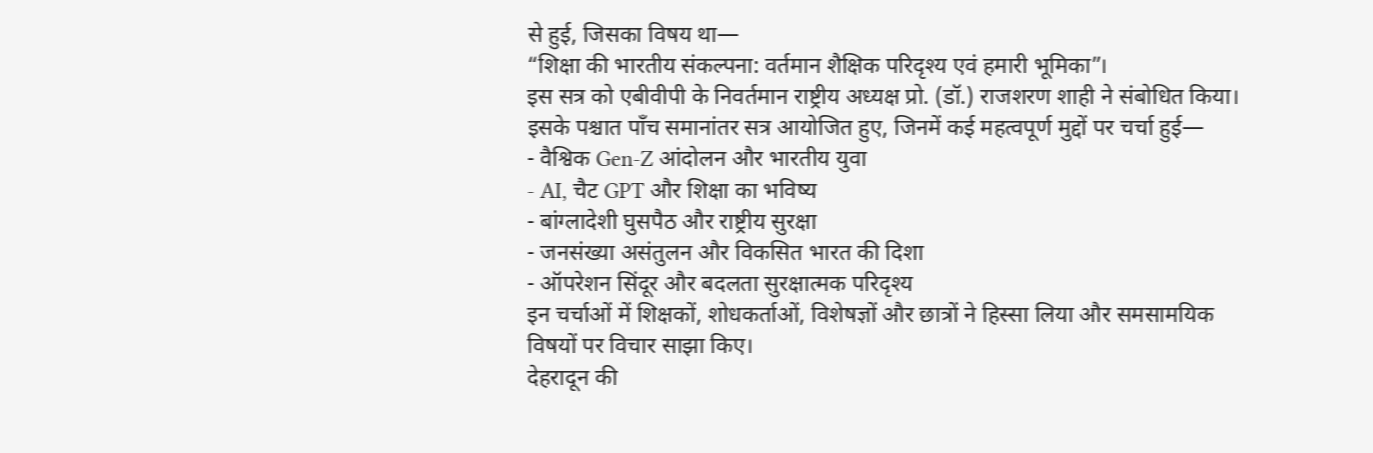से हुई, जिसका विषय था—
“शिक्षा की भारतीय संकल्पना: वर्तमान शैक्षिक परिदृश्य एवं हमारी भूमिका”।
इस सत्र को एबीवीपी के निवर्तमान राष्ट्रीय अध्यक्ष प्रो. (डॉ.) राजशरण शाही ने संबोधित किया।
इसके पश्चात पाँच समानांतर सत्र आयोजित हुए, जिनमें कई महत्वपूर्ण मुद्दों पर चर्चा हुई—
- वैश्विक Gen-Z आंदोलन और भारतीय युवा
- AI, चैट GPT और शिक्षा का भविष्य
- बांग्लादेशी घुसपैठ और राष्ट्रीय सुरक्षा
- जनसंख्या असंतुलन और विकसित भारत की दिशा
- ऑपरेशन सिंदूर और बदलता सुरक्षात्मक परिदृश्य
इन चर्चाओं में शिक्षकों, शोधकर्ताओं, विशेषज्ञों और छात्रों ने हिस्सा लिया और समसामयिक विषयों पर विचार साझा किए।
देहरादून की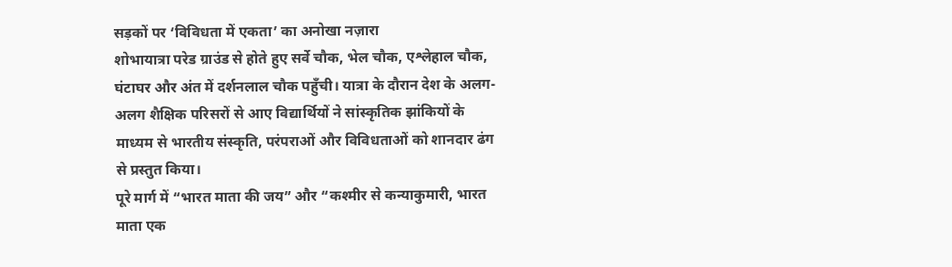सड़कों पर ‘विविधता में एकता’ का अनोखा नज़ारा
शोभायात्रा परेड ग्राउंड से होते हुए सर्वे चौक, भेल चौक, एश्लेहाल चौक, घंटाघर और अंत में दर्शनलाल चौक पहुँची। यात्रा के दौरान देश के अलग-अलग शैक्षिक परिसरों से आए विद्यार्थियों ने सांस्कृतिक झांकियों के माध्यम से भारतीय संस्कृति, परंपराओं और विविधताओं को शानदार ढंग से प्रस्तुत किया।
पूरे मार्ग में “भारत माता की जय” और “कश्मीर से कन्याकुमारी, भारत माता एक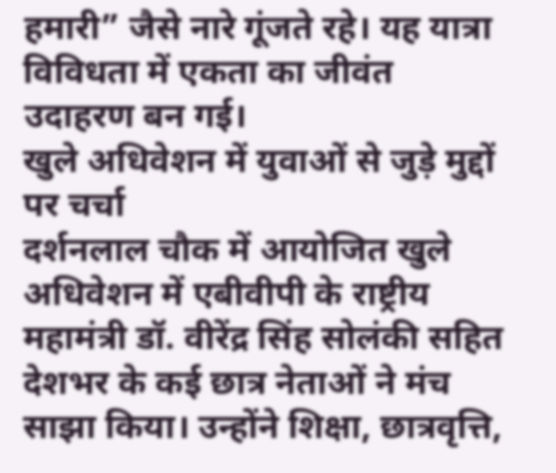हमारी” जैसे नारे गूंजते रहे। यह यात्रा विविधता में एकता का जीवंत उदाहरण बन गई।
खुले अधिवेशन में युवाओं से जुड़े मुद्दों पर चर्चा
दर्शनलाल चौक में आयोजित खुले अधिवेशन में एबीवीपी के राष्ट्रीय महामंत्री डॉ. वीरेंद्र सिंह सोलंकी सहित देशभर के कई छात्र नेताओं ने मंच साझा किया। उन्होंने शिक्षा, छात्रवृत्ति,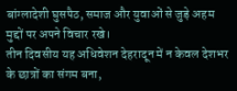बांग्लादेशी घुसपैठ, समाज और युवाओं से जुड़े अहम मुद्दों पर अपने विचार रखे।
तीन दिवसीय यह अधिवेशन देहरादून में न केवल देशभर के छात्रों का संगम बना,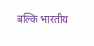बल्कि भारतीय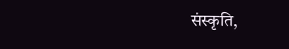संस्कृति,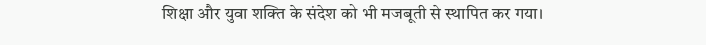शिक्षा और युवा शक्ति के संदेश को भी मजबूती से स्थापित कर गया।